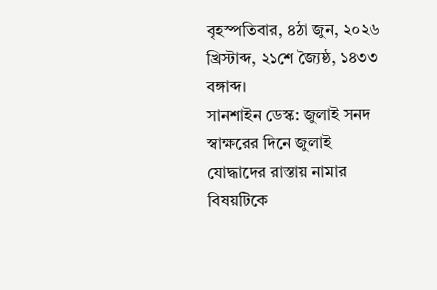বৃহস্পতিবার, ৪ঠা জুন, ২০২৬ খ্রিস্টাব্দ, ২১শে জ্যৈষ্ঠ, ১৪৩৩ বঙ্গাব্দ।
সানশাইন ডেস্ক: জুলাই সনদ স্বাক্ষরের দিনে জুলাই যোদ্ধাদের রাস্তায় নামার বিষয়টিকে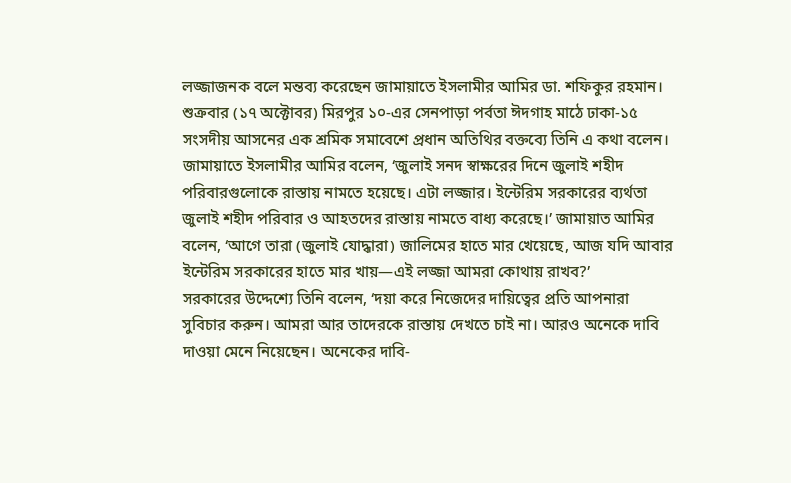লজ্জাজনক বলে মন্তব্য করেছেন জামায়াতে ইসলামীর আমির ডা. শফিকুর রহমান। শুক্রবার (১৭ অক্টোবর) মিরপুর ১০-এর সেনপাড়া পর্বতা ঈদগাহ মাঠে ঢাকা-১৫ সংসদীয় আসনের এক শ্রমিক সমাবেশে প্রধান অতিথির বক্তব্যে তিনি এ কথা বলেন।
জামায়াতে ইসলামীর আমির বলেন, ‘জুলাই সনদ স্বাক্ষরের দিনে জুলাই শহীদ পরিবারগুলোকে রাস্তায় নামতে হয়েছে। এটা লজ্জার। ইন্টেরিম সরকারের ব্যর্থতা জুলাই শহীদ পরিবার ও আহতদের রাস্তায় নামতে বাধ্য করেছে।’ জামায়াত আমির বলেন, ‘আগে তারা (জুলাই যোদ্ধারা) জালিমের হাতে মার খেয়েছে, আজ যদি আবার ইন্টেরিম সরকারের হাতে মার খায়—এই লজ্জা আমরা কোথায় রাখব?’
সরকারের উদ্দেশ্যে তিনি বলেন, ‘দয়া করে নিজেদের দায়িত্বের প্রতি আপনারা সুবিচার করুন। আমরা আর তাদেরকে রাস্তায় দেখতে চাই না। আরও অনেকে দাবি দাওয়া মেনে নিয়েছেন। অনেকের দাবি-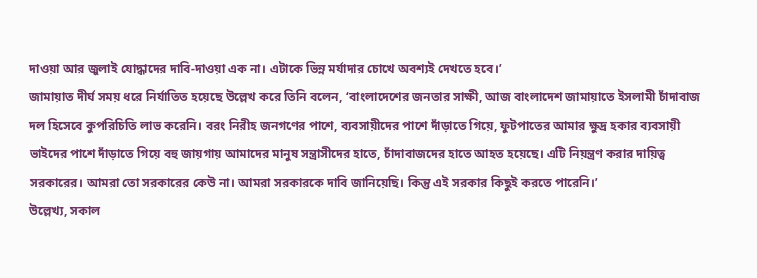দাওয়া আর জুলাই যোদ্ধাদের দাবি-দাওয়া এক না। এটাকে ভিন্ন মর্যাদার চোখে অবশ্যই দেখতে হবে।’
জামায়াত দীর্ঘ সময় ধরে নির্যাতিত হয়েছে উল্লেখ করে তিনি বলেন, ‘বাংলাদেশের জনতার সাক্ষী, আজ বাংলাদেশ জামায়াতে ইসলামী চাঁদাবাজ দল হিসেবে কুপরিচিতি লাভ করেনি। বরং নিরীহ জনগণের পাশে, ব্যবসায়ীদের পাশে দাঁড়াতে গিয়ে, ফুটপাতের আমার ক্ষুদ্র হকার ব্যবসায়ী ভাইদের পাশে দাঁড়াতে গিয়ে বহু জায়গায় আমাদের মানুষ সন্ত্রাসীদের হাতে, চাঁদাবাজদের হাতে আহত হয়েছে। এটি নিয়ন্ত্রণ করার দায়িত্ব সরকারের। আমরা তো সরকারের কেউ না। আমরা সরকারকে দাবি জানিয়েছি। কিন্তু এই সরকার কিছুই করতে পারেনি।’
উল্লেখ্য, সকাল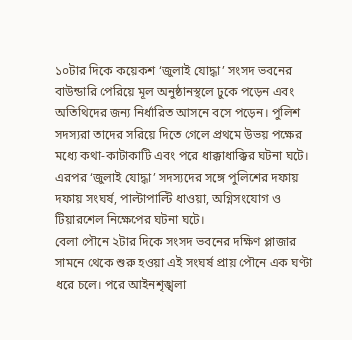১০টার দিকে কয়েকশ ‘জুলাই যোদ্ধা’ সংসদ ভবনের বাউন্ডারি পেরিয়ে মূল অনুষ্ঠানস্থলে ঢুকে পড়েন এবং অতিথিদের জন্য নির্ধারিত আসনে বসে পড়েন। পুলিশ সদস্যরা তাদের সরিয়ে দিতে গেলে প্রথমে উভয় পক্ষের মধ্যে কথা-কাটাকাটি এবং পরে ধাক্কাধাক্কির ঘটনা ঘটে। এরপর ‘জুলাই যোদ্ধা’ সদস্যদের সঙ্গে পুলিশের দফায় দফায় সংঘর্ষ, পাল্টাপাল্টি ধাওয়া, অগ্নিসংযোগ ও টিয়ারশেল নিক্ষেপের ঘটনা ঘটে।
বেলা পৌনে ২টার দিকে সংসদ ভবনের দক্ষিণ প্লাজার সামনে থেকে শুরু হওয়া এই সংঘর্ষ প্রায় পৌনে এক ঘণ্টা ধরে চলে। পরে আইনশৃঙ্খলা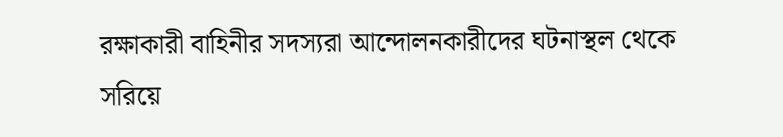রক্ষাকারী বাহিনীর সদস্যরা আন্দোলনকারীদের ঘটনাস্থল থেকে সরিয়ে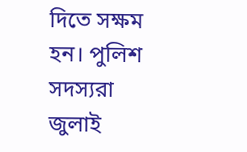দিতে সক্ষম হন। পুলিশ সদস্যরা জুলাই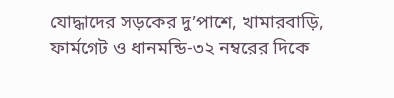যোদ্ধাদের সড়কের দু’পাশে, খামারবাড়ি, ফার্মগেট ও ধানমন্ডি-৩২ নম্বরের দিকে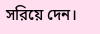সরিয়ে দেন।